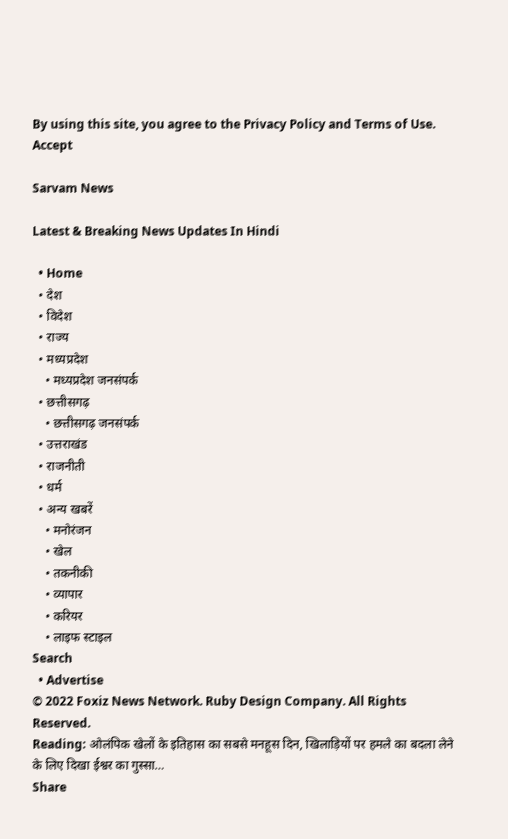By using this site, you agree to the Privacy Policy and Terms of Use.
Accept

Sarvam News

Latest & Breaking News Updates In Hindi

  • Home
  • देश
  • विदेश
  • राज्य
  • मध्यप्रदेश
    • मध्यप्रदेश जनसंपर्क
  • छत्तीसगढ़
    • छत्तीसगढ़ जनसंपर्क
  • उत्तराखंड
  • राजनीती
  • धर्म
  • अन्य खबरें
    • मनोरंजन
    • खेल
    • तकनीकी
    • व्यापार
    • करियर
    • लाइफ स्टाइल
Search
  • Advertise
© 2022 Foxiz News Network. Ruby Design Company. All Rights Reserved.
Reading: ओलंपिक खेलों के इतिहास का सबसे मनहूस दिन, खिलाड़ियों पर हमले का बदला लेने के लिए दिखा ईश्वर का गुस्सा…
Share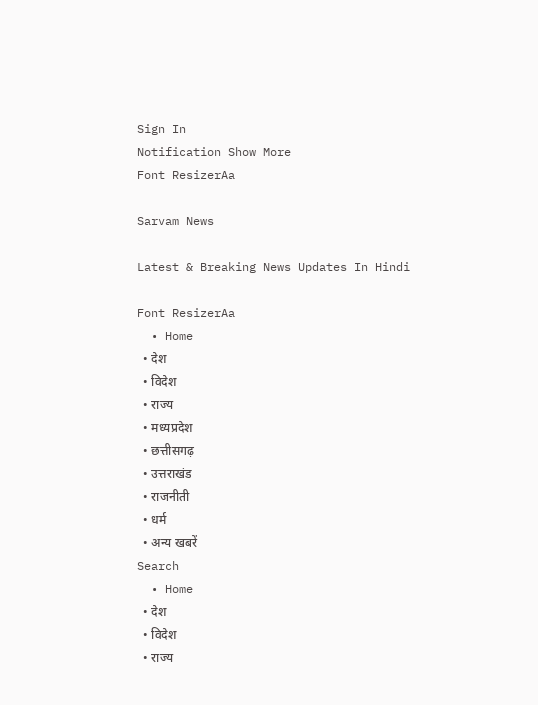Sign In
Notification Show More
Font ResizerAa

Sarvam News

Latest & Breaking News Updates In Hindi

Font ResizerAa
  • Home
  • देश
  • विदेश
  • राज्य
  • मध्यप्रदेश
  • छत्तीसगढ़
  • उत्तराखंड
  • राजनीती
  • धर्म
  • अन्य खबरें
Search
  • Home
  • देश
  • विदेश
  • राज्य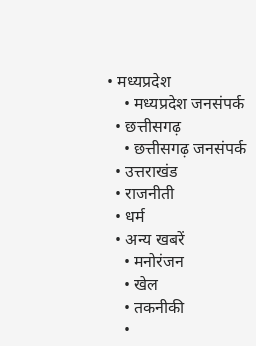• मध्यप्रदेश
    • मध्यप्रदेश जनसंपर्क
  • छत्तीसगढ़
    • छत्तीसगढ़ जनसंपर्क
  • उत्तराखंड
  • राजनीती
  • धर्म
  • अन्य खबरें
    • मनोरंजन
    • खेल
    • तकनीकी
    •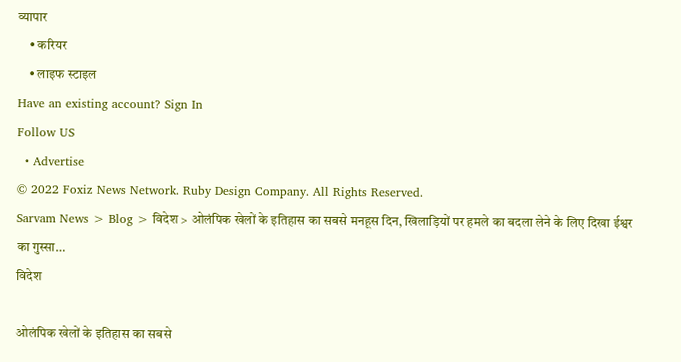व्यापार
    • करियर
    • लाइफ स्टाइल
Have an existing account? Sign In
Follow US
  • Advertise
© 2022 Foxiz News Network. Ruby Design Company. All Rights Reserved.
Sarvam News > Blog > विदेश > ओलंपिक खेलों के इतिहास का सबसे मनहूस दिन, खिलाड़ियों पर हमले का बदला लेने के लिए दिखा ईश्वर का गुस्सा…
विदेश

ओलंपिक खेलों के इतिहास का सबसे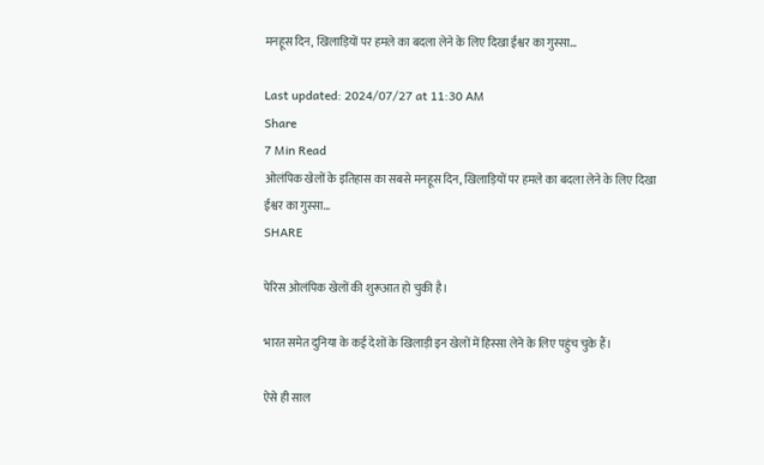मनहूस दिन, खिलाड़ियों पर हमले का बदला लेने के लिए दिखा ईश्वर का गुस्सा…

Last updated: 2024/07/27 at 11:30 AM
Share
7 Min Read
ओलंपिक खेलों के इतिहास का सबसे मनहूस दिन, खिलाड़ियों पर हमले का बदला लेने के लिए दिखा ईश्वर का गुस्सा…
SHARE

पेरिस ओलंपिक खेलों की शुरूआत हो चुकी है।

भारत समेत दुनिया के कई देशों के खिलाड़ी इन खेलों में हिस्सा लेने के लिए पहुंच चुके हैं।

ऐसे ही साल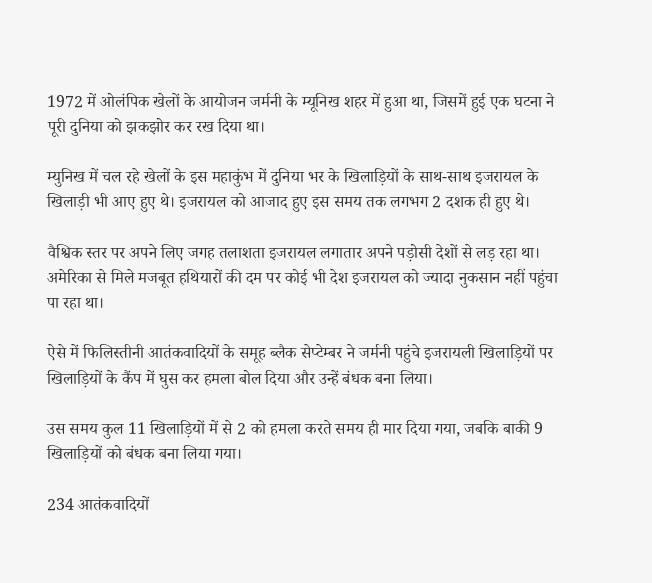1972 में ओलंपिक खेलों के आयोजन जर्मनी के म्यूनिख शहर में हुआ था, जिसमें हुई एक घटना ने पूरी दुनिया को झकझोर कर रख दिया था।

म्युनिख में चल रहे खेलों के इस महाकुंभ में दुनिया भर के खिलाड़ियों के साथ-साथ इजरायल के खिलाड़ी भी आए हुए थे। इजरायल को आजाद हुए इस समय तक लगभग 2 दशक ही हुए थे।

वैश्विक स्तर पर अपने लिए जगह तलाशता इजरायल लगातार अपने पड़ोसी देशों से लड़ रहा था। अमेरिका से मिले मजबूत हथियारों की दम पर कोई भी देश इजरायल को ज्यादा नुकसान नहीं पहुंचा पा रहा था।

ऐसे में फिलिस्तीनी आतंकवादियों के समूह ब्लैक सेप्टेम्बर ने जर्मनी पहुंचे इजरायली खिलाड़ियों पर खिलाड़ियों के कैंप में घुस कर हमला बोल दिया और उन्हें बंधक बना लिया।

उस समय कुल 11 खिलाड़ियों में से 2 को हमला करते समय ही मार दिया गया, जबकि बाकी 9 खिलाड़ियों को बंधक बना लिया गया।

234 आतंकवादियों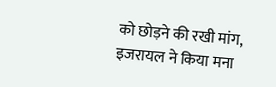को छोड़ने की रखी मांग, इजरायल ने किया मना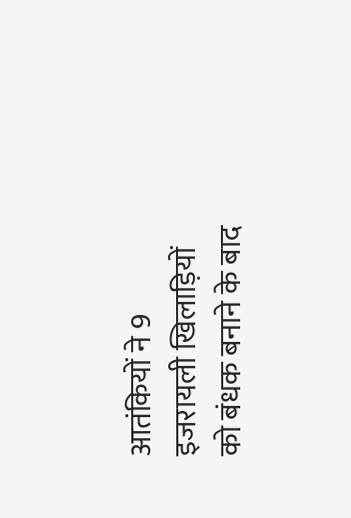आतंकियों ने 9 इजरायली खिलाड़ियों को बंधक बनाने के बाद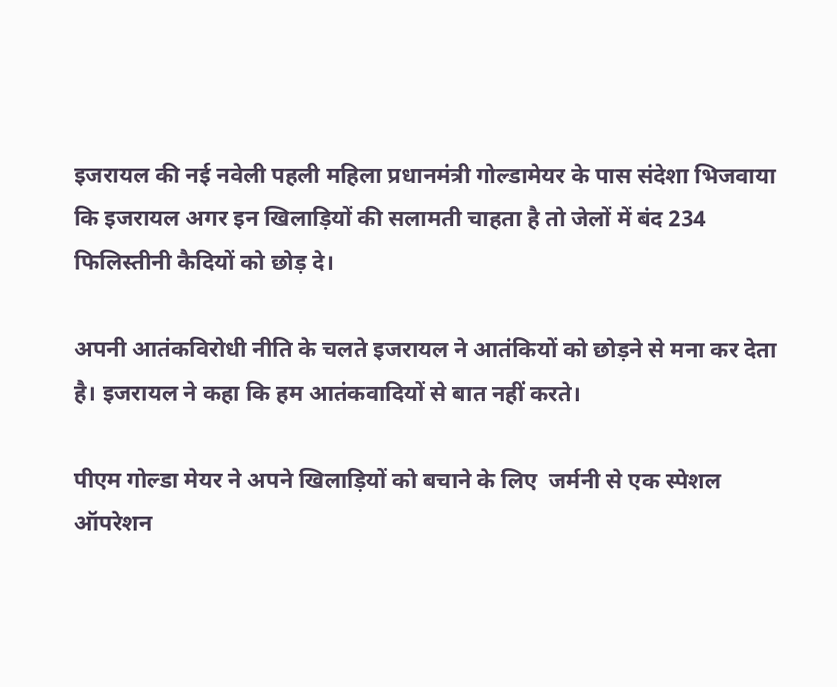इजरायल की नई नवेली पहली महिला प्रधानमंत्री गोल्डामेयर के पास संदेशा भिजवाया कि इजरायल अगर इन खिलाड़ियों की सलामती चाहता है तो जेलों में बंद 234 फिलिस्तीनी कैदियों को छोड़ दे।

अपनी आतंकविरोधी नीति के चलते इजरायल ने आतंकियों को छोड़ने से मना कर देता है। इजरायल ने कहा कि हम आतंकवादियों से बात नहीं करते।

पीएम गोल्डा मेयर ने अपने खिलाड़ियों को बचाने के लिए  जर्मनी से एक स्पेशल ऑपरेशन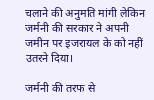चलाने की अनुमति मांगी लेकिन जर्मनी की सरकार ने अपनी जमीन पर इजरायल के को नहीं उतरने दिया।

जर्मनी की तरफ से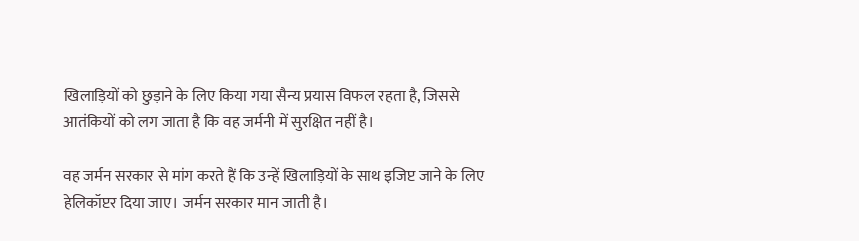खिलाड़ियों को छुड़ाने के लिए किया गया सैन्य प्रयास विफल रहता है, जिससे आतंकियों को लग जाता है कि वह जर्मनी में सुरक्षित नहीं है।

वह जर्मन सरकार से मांग करते हैं कि उन्हें खिलाड़ियों के साथ इजिप्ट जाने के लिए हेलिकॉप्टर दिया जाए। जर्मन सरकार मान जाती है।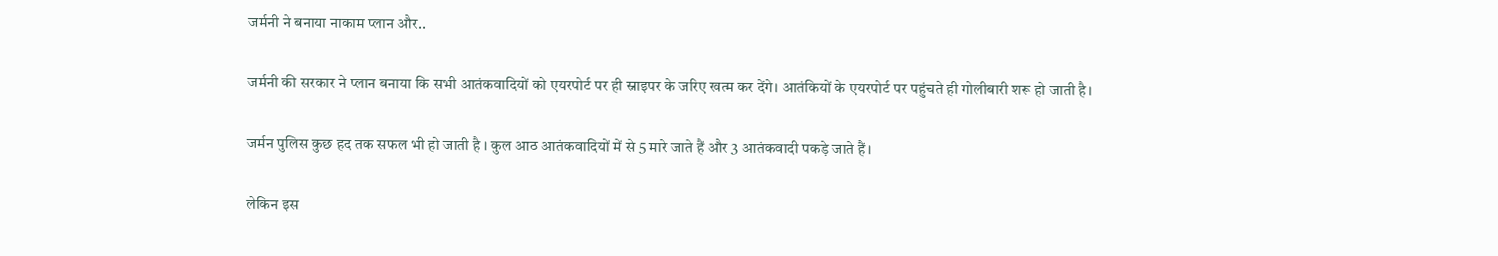जर्मनी ने बनाया नाकाम प्लान और..

जर्मनी की सरकार ने प्लान बनाया कि सभी आतंकवादियों को एयरपोर्ट पर ही स्नाइपर के जरिए खत्म कर देंगे। आतंकियों के एयरपोर्ट पर पहुंचते ही गोलीबारी शरू हो जाती है।

जर्मन पुलिस कुछ हद तक सफल भी हो जाती है । कुल आठ आतंकवादियों में से 5 मारे जाते हैं और 3 आतंकवादी पकड़े जाते हैं।

लेकिन इस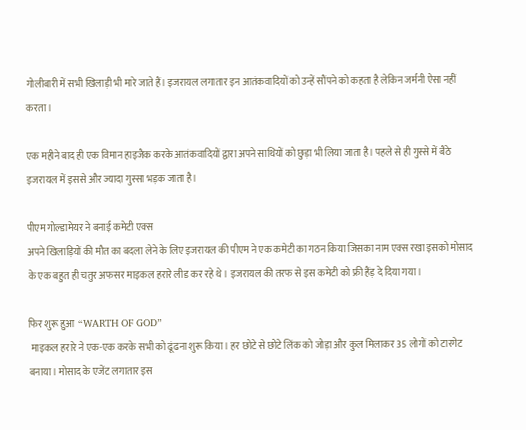गोलीबारी में सभी खिलाड़ी भी मारे जाते हैं। इजरायल लगातार इन आतंकवादियों को उन्हें सौंपने को कहता है लेकिन जर्मनी ऐसा नहीं करता।

एक महीने बाद ही एक विमान हाइजैक करके आतंकवादियों द्वारा अपने साथियों को छुड़ा भी लिया जाता है। पहले से ही गुस्से में बैठे इजरायल में इससे और ज्यादा गुस्सा भड़क जाता है।

पीएम गोल्डामेयर ने बनाई कमेटी एक्स
अपने खिलाड़ियों की मौत का बदला लेने के लिए इजरायल की पीएम ने एक कमेटी का गठन किया जिसका नाम एक्स रखा इसको मोसाद के एक बहुत ही चतुर अफसर माइकल हरारे लीड कर रहे थे। इजरायल की तरफ से इस कमेटी को फ्री हैंड़ दे दिया गया।

फिर शुरू हुआ  “WARTH OF GOD”
 माइकल हरारे ने एक-एक करके सभी को ढूंढना शुरू किया। हर छोटे से छोटे लिंक को जोड़ा और कुल मिलाकर 35 लोगों को टारगेट बनाया। मोसाद के एजेंट लगातार इस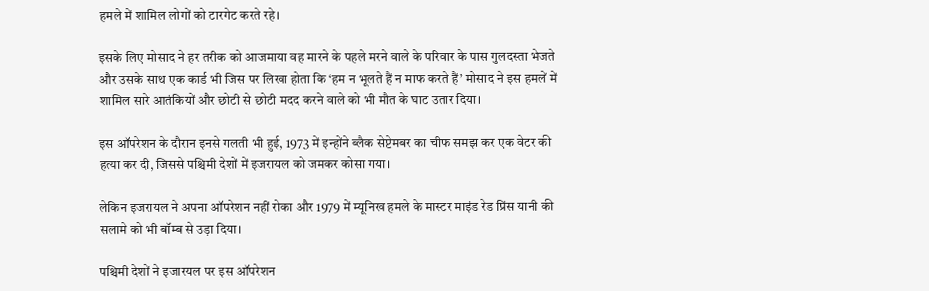हमले में शामिल लोगों को टारगेट करते रहे।

इसके लिए मोसाद ने हर तरीक को आजमाया वह मारने के पहले मरने वाले के परिवार के पास गुलदस्ता भेजते और उसके साथ एक कार्ड भी जिस पर लिखा होता कि ‘हम न भूलते हैं न माफ करते हैं’ मोसाद ने इस हमलें में शामिल सारे आतंकियों और छोटी से छोटी मदद करने वाले को भी मौत के घाट उतार दिया।

इस ऑपरेशन के दौरान इनसे गलती भी हुई, 1973 में इन्होंने ब्लैक सेप्टेमबर का चीफ समझ कर एक वेटर की हत्या कर दी, जिससे पश्चिमी देशों में इजरायल को जमकर कोसा गया।

लेकिन इजरायल ने अपना ऑपरेशन नहीं रोका और 1979 में म्यूनिख हमले के मास्टर माइंड रेड प्रिंस यानी की सलामे को भी बॉम्ब से उड़ा दिया।

पश्चिमी देशों ने इजारयल पर इस ऑपरेशन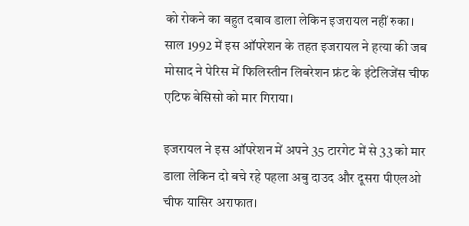को रोकने का बहुत दबाव डाला लेकिन इजरायल नहीं रुका। साल 1992 में इस ऑपरेशन के तहत इजरायल ने हत्या की जब मोसाद ने पेरिस में फिलिस्तीन लिबरेशन फ्रंट के इंटेलिजेंस चीफ एटिफ बेसिसो को मार गिराया।

इजरायल ने इस ऑपरेशन में अपने 35 टारगेट में से 33 को मार डाला लेकिन दो बचे रहे पहला अबु दाउद और दूसरा पीएलओ चीफ यासिर अराफात।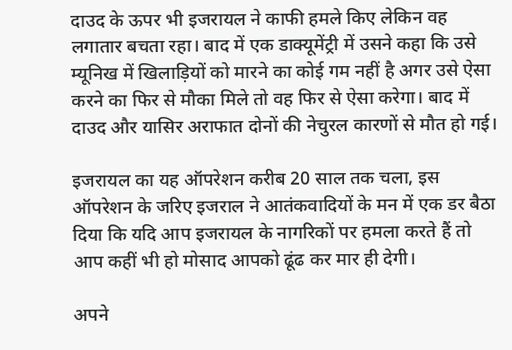दाउद के ऊपर भी इजरायल ने काफी हमले किए लेकिन वह लगातार बचता रहा। बाद में एक डाक्यूमेंट्री में उसने कहा कि उसे म्यूनिख में खिलाड़ियों को मारने का कोई गम नहीं है अगर उसे ऐसा करने का फिर से मौका मिले तो वह फिर से ऐसा करेगा। बाद में दाउद और यासिर अराफात दोनों की नेचुरल कारणों से मौत हो गई।

इजरायल का यह ऑपरेशन करीब 20 साल तक चला, इस   ऑपरेशन के जरिए इजराल ने आतंकवादियों के मन में एक डर बैठा दिया कि यदि आप इजरायल के नागरिकों पर हमला करते हैं तो आप कहीं भी हो मोसाद आपको ढूंढ कर मार ही देगी।

अपने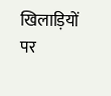खिलाड़ियों पर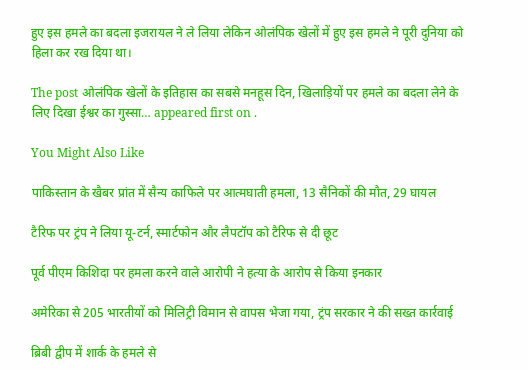हुए इस हमले का बदला इजरायल ने ले लिया लेकिन ओलंपिक खेलों में हुए इस हमले ने पूरी दुनिया को हिला कर रख दिया था।

The post ओलंपिक खेलों के इतिहास का सबसे मनहूस दिन, खिलाड़ियों पर हमले का बदला लेने के लिए दिखा ईश्वर का गुस्सा… appeared first on .

You Might Also Like

पाकिस्तान के खैबर प्रांत में सैन्य काफिले पर आत्मघाती हमला, 13 सैनिकों की मौत, 29 घायल

टैरिफ पर ट्रंप ने लिया यू-टर्न, स्मार्टफोन और लैपटॉप को टैरिफ से दी छूट

पूर्व पीएम किशिदा पर हमला करने वाले आरोपी ने हत्या के आरोप से किया इनकार

अमेरिका से 205 भारतीयों को मिलिट्री विमान से वापस भेजा गया, ट्रंप सरकार ने की सख्त कार्रवाई

ब्रिबी द्वीप में शार्क के हमले से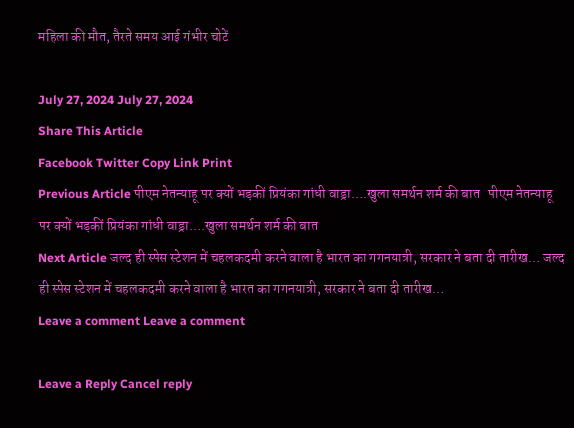महिला की मौत, तैरते समय आई गंभीर चोटें

July 27, 2024 July 27, 2024
Share This Article
Facebook Twitter Copy Link Print
Previous Article पीएम नेतन्याहू पर क्यों भड़कीं प्रियंका गांधी वाड्रा….खुला समर्थन शर्म की बात   पीएम नेतन्याहू पर क्यों भड़कीं प्रियंका गांधी वाड्रा….खुला समर्थन शर्म की बात
Next Article जल्द ही स्पेस स्टेशन में चहलकदमी करने वाला है भारत का गगनयात्री, सरकार ने बता दी तारीख… जल्द ही स्पेस स्टेशन में चहलकदमी करने वाला है भारत का गगनयात्री, सरकार ने बता दी तारीख…
Leave a comment Leave a comment

Leave a Reply Cancel reply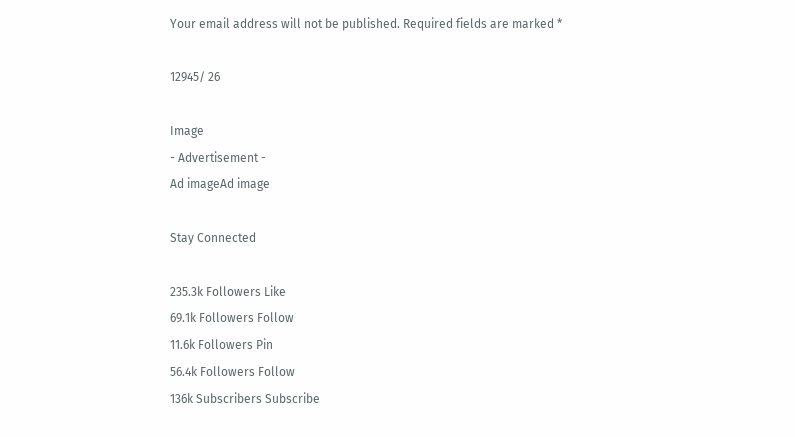Your email address will not be published. Required fields are marked *

12945/ 26

Image
- Advertisement -
Ad imageAd image

Stay Connected

235.3k Followers Like
69.1k Followers Follow
11.6k Followers Pin
56.4k Followers Follow
136k Subscribers Subscribe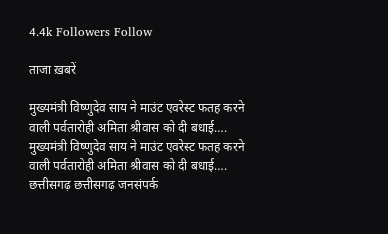4.4k Followers Follow

ताजा ख़बरें

मुख्यमंत्री विष्णुदेव साय ने माउंट एवरेस्ट फतह करने वाली पर्वतारोही अमिता श्रीवास को दी बधाई….
मुख्यमंत्री विष्णुदेव साय ने माउंट एवरेस्ट फतह करने वाली पर्वतारोही अमिता श्रीवास को दी बधाई….
छत्तीसगढ़ छत्तीसगढ़ जनसंपर्क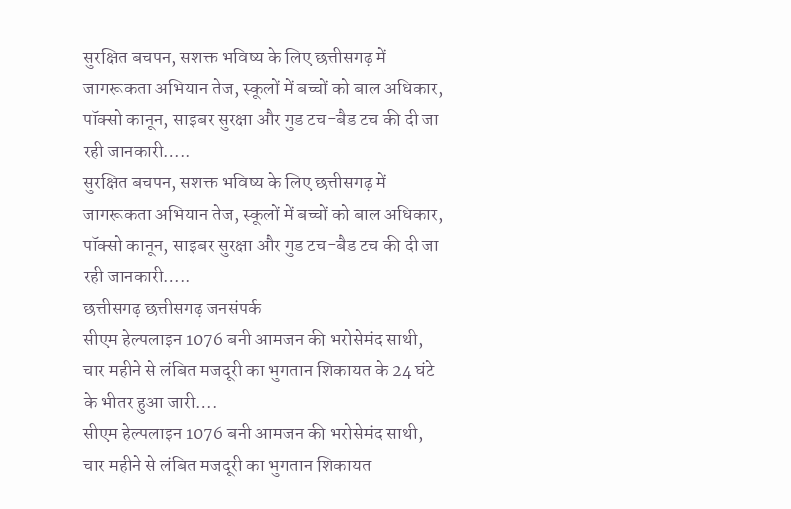सुरक्षित बचपन, सशक्त भविष्य के लिए छत्तीसगढ़ में जागरूकता अभियान तेज, स्कूलों में बच्चों को बाल अधिकार, पॉक्सो कानून, साइबर सुरक्षा और गुड टच-बैड टच की दी जा रही जानकारी…..
सुरक्षित बचपन, सशक्त भविष्य के लिए छत्तीसगढ़ में जागरूकता अभियान तेज, स्कूलों में बच्चों को बाल अधिकार, पॉक्सो कानून, साइबर सुरक्षा और गुड टच-बैड टच की दी जा रही जानकारी…..
छत्तीसगढ़ छत्तीसगढ़ जनसंपर्क
सीएम हेल्पलाइन 1076 बनी आमजन की भरोसेमंद साथी, चार महीने से लंबित मजदूरी का भुगतान शिकायत के 24 घंटे के भीतर हुआ जारी….
सीएम हेल्पलाइन 1076 बनी आमजन की भरोसेमंद साथी, चार महीने से लंबित मजदूरी का भुगतान शिकायत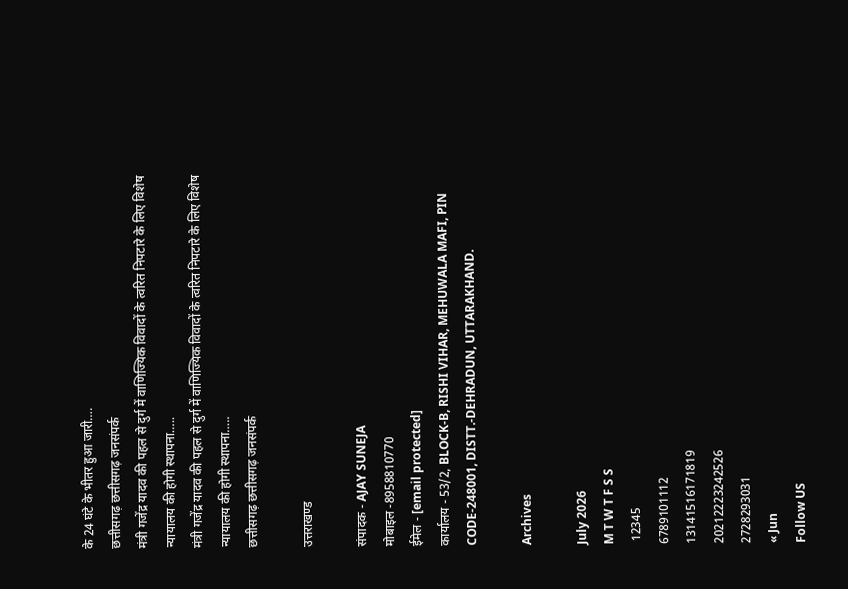के 24 घंटे के भीतर हुआ जारी….
छत्तीसगढ़ छत्तीसगढ़ जनसंपर्क
मंत्री गजेंद्र यादव की पहल से दुर्ग में वाणिज्यिक विवादों के त्वरित निपटारे के लिए विशेष न्यायालय की होगी स्थापना…..
मंत्री गजेंद्र यादव की पहल से दुर्ग में वाणिज्यिक विवादों के त्वरित निपटारे के लिए विशेष न्यायालय की होगी स्थापना…..
छत्तीसगढ़ छत्तीसगढ़ जनसंपर्क

उत्तराखण्ड

संपादक - AJAY SUNEJA
मोबाइल -8958810770
ईमेल - [email protected]
कार्यालय - 53/2, BLOCK-B, RISHI VIHAR, MEHUWALA MAFI, PIN CODE-248001, DISTT.-DEHRADUN, UTTARAKHAND.

Archives

July 2026
M T W T F S S
 12345
6789101112
13141516171819
20212223242526
2728293031
« Jun
Follow US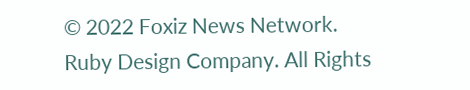© 2022 Foxiz News Network. Ruby Design Company. All Rights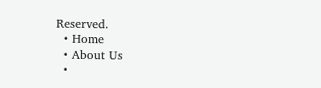Reserved.
  • Home
  • About Us
  •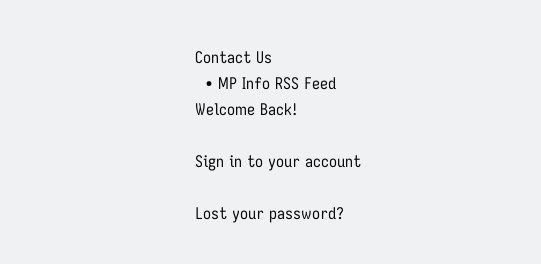Contact Us
  • MP Info RSS Feed
Welcome Back!

Sign in to your account

Lost your password?